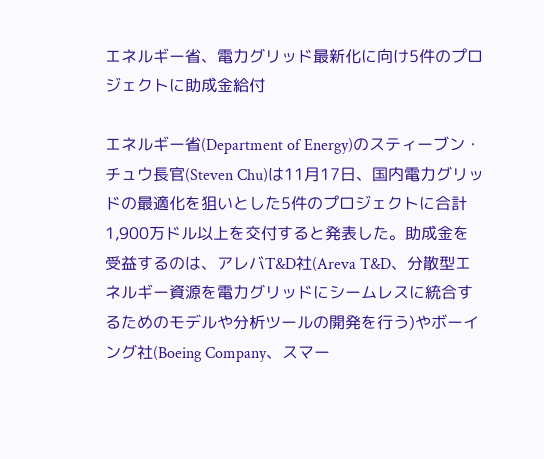エネルギー省、電力グリッド最新化に向け5件のプロジェクトに助成金給付

エネルギー省(Department of Energy)のスティーブン・チュウ長官(Steven Chu)は11月17日、国内電力グリッドの最適化を狙いとした5件のプロジェクトに合計1,900万ドル以上を交付すると発表した。助成金を受益するのは、アレバT&D社(Areva T&D、分散型エネルギー資源を電力グリッドにシームレスに統合するためのモデルや分析ツールの開発を行う)やボーイング社(Boeing Company、スマー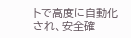トで高度に自動化され、安全確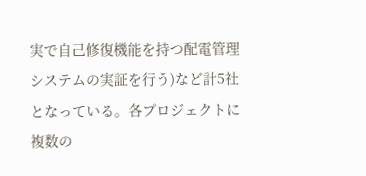実で自己修復機能を持つ配電管理システムの実証を行う)など計5社となっている。各プロジェクトに複数の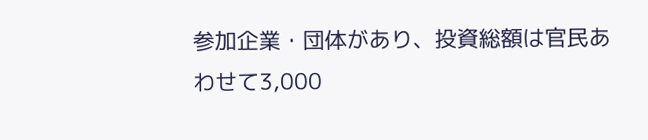参加企業・団体があり、投資総額は官民あわせて3,000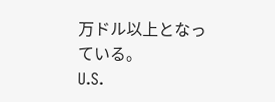万ドル以上となっている。
U.S.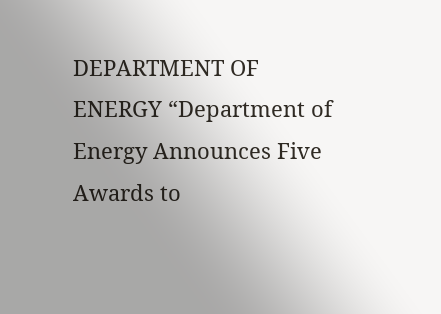DEPARTMENT OF ENERGY “Department of Energy Announces Five Awards to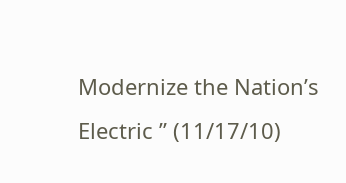Modernize the Nation’s Electric ” (11/17/10)